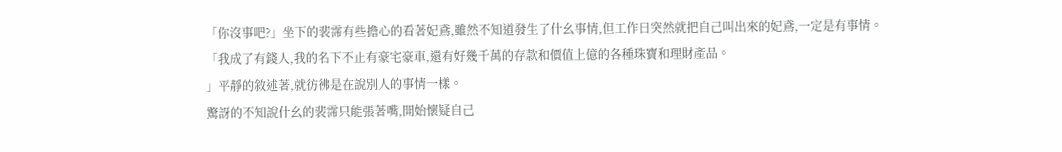「你沒事吧?」坐下的裴霈有些擔心的看著妃鳶,雖然不知道發生了什幺事情,但工作日突然就把自己叫出來的妃鳶,一定是有事情。
「我成了有錢人,我的名下不止有豪宅豪車,還有好幾千萬的存款和價值上億的各種珠寶和理財產品。
」平靜的敘述著,就彷彿是在說別人的事情一樣。
驚訝的不知說什幺的裴霈只能張著嘴,開始懷疑自己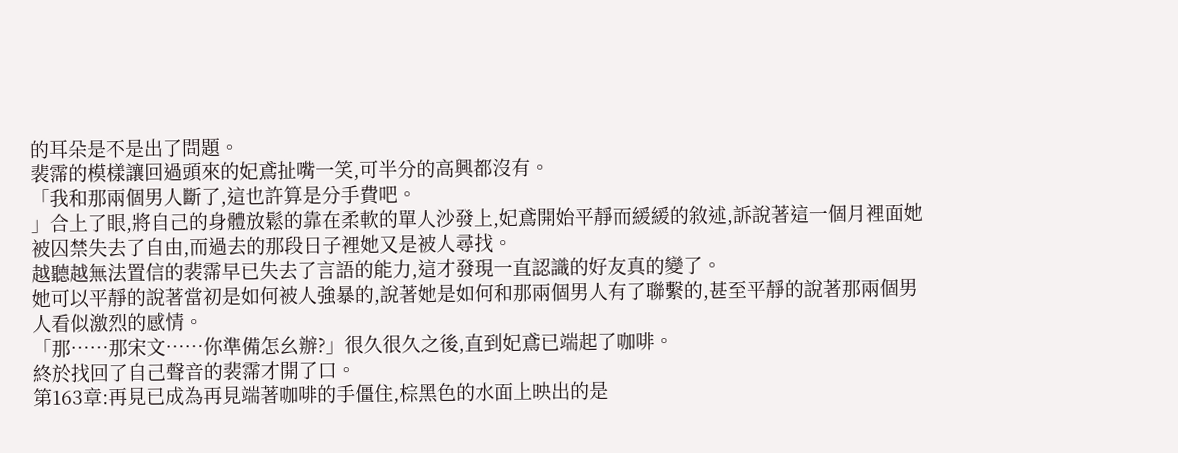的耳朵是不是出了問題。
裴霈的模樣讓回過頭來的妃鳶扯嘴一笑,可半分的高興都沒有。
「我和那兩個男人斷了,這也許算是分手費吧。
」合上了眼,將自己的身體放鬆的靠在柔軟的單人沙發上,妃鳶開始平靜而緩緩的敘述,訴說著這一個月裡面她被囚禁失去了自由,而過去的那段日子裡她又是被人尋找。
越聽越無法置信的裴霈早已失去了言語的能力,這才發現一直認識的好友真的變了。
她可以平靜的說著當初是如何被人強暴的,說著她是如何和那兩個男人有了聯繫的,甚至平靜的說著那兩個男人看似激烈的感情。
「那……那宋文……你準備怎幺辦?」很久很久之後,直到妃鳶已端起了咖啡。
終於找回了自己聲音的裴霈才開了口。
第163章:再見已成為再見端著咖啡的手僵住,棕黑色的水面上映出的是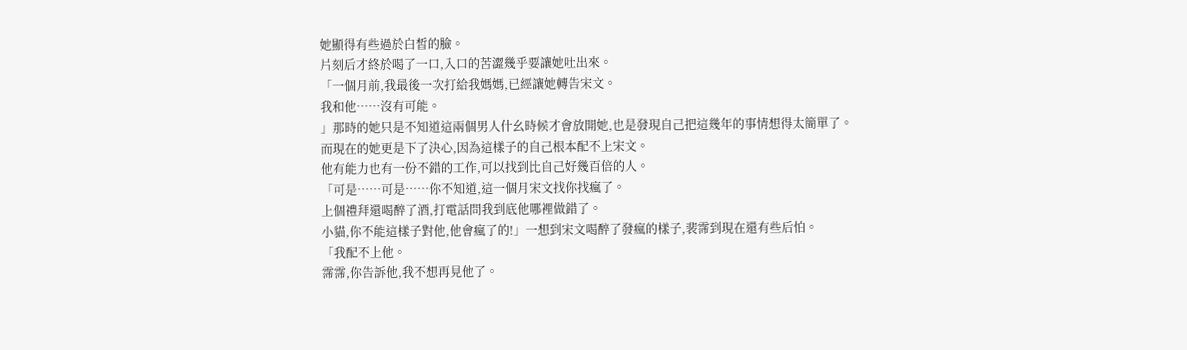她顯得有些過於白皙的臉。
片刻后才終於喝了一口,入口的苦澀幾乎要讓她吐出來。
「一個月前,我最後一次打給我媽媽,已經讓她轉告宋文。
我和他……沒有可能。
」那時的她只是不知道這兩個男人什幺時候才會放開她,也是發現自己把這幾年的事情想得太簡單了。
而現在的她更是下了決心,因為這樣子的自己根本配不上宋文。
他有能力也有一份不錯的工作,可以找到比自己好幾百倍的人。
「可是……可是……你不知道,這一個月宋文找你找瘋了。
上個禮拜還喝醉了酒,打電話問我到底他哪裡做錯了。
小貓,你不能這樣子對他,他會瘋了的!」一想到宋文喝醉了發瘋的樣子,裴霈到現在還有些后怕。
「我配不上他。
霈霈,你告訴他,我不想再見他了。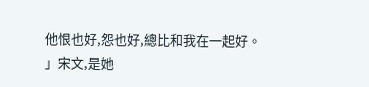他恨也好,怨也好,總比和我在一起好。
」宋文,是她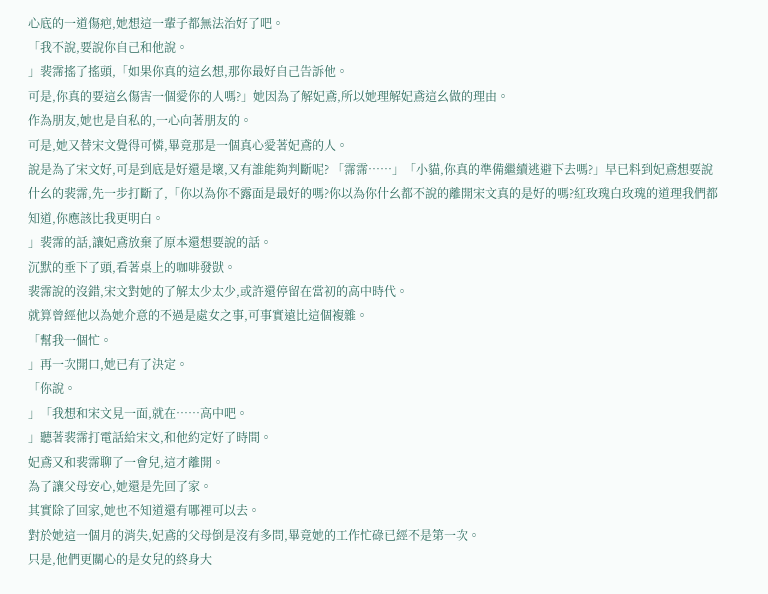心底的一道傷疤,她想這一輩子都無法治好了吧。
「我不說,要說你自己和他說。
」裴霈搖了搖頭,「如果你真的這幺想,那你最好自己告訴他。
可是,你真的要這幺傷害一個愛你的人嗎?」她因為了解妃鳶,所以她理解妃鳶這幺做的理由。
作為朋友,她也是自私的,一心向著朋友的。
可是,她又替宋文覺得可憐,畢竟那是一個真心愛著妃鳶的人。
說是為了宋文好,可是到底是好還是壞,又有誰能夠判斷呢? 「霈霈……」「小貓,你真的準備繼續逃避下去嗎?」早已料到妃鳶想要說什幺的裴霈,先一步打斷了,「你以為你不露面是最好的嗎?你以為你什幺都不說的離開宋文真的是好的嗎?紅玫瑰白玫瑰的道理我們都知道,你應該比我更明白。
」裴霈的話,讓妃鳶放棄了原本還想要說的話。
沉默的垂下了頭,看著桌上的咖啡發獃。
裴霈說的沒錯,宋文對她的了解太少太少,或許還停留在當初的高中時代。
就算曾經他以為她介意的不過是處女之事,可事實遠比這個複雜。
「幫我一個忙。
」再一次開口,她已有了決定。
「你說。
」「我想和宋文見一面,就在……高中吧。
」聽著裴霈打電話給宋文,和他約定好了時間。
妃鳶又和裴霈聊了一會兒,這才離開。
為了讓父母安心,她還是先回了家。
其實除了回家,她也不知道還有哪裡可以去。
對於她這一個月的消失,妃鳶的父母倒是沒有多問,畢竟她的工作忙碌已經不是第一次。
只是,他們更關心的是女兒的終身大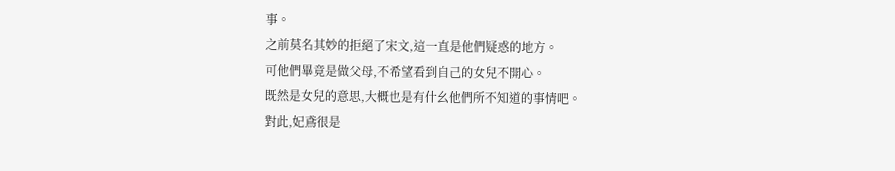事。
之前莫名其妙的拒絕了宋文,這一直是他們疑惑的地方。
可他們畢竟是做父母,不希望看到自己的女兒不開心。
既然是女兒的意思,大概也是有什幺他們所不知道的事情吧。
對此,妃鳶很是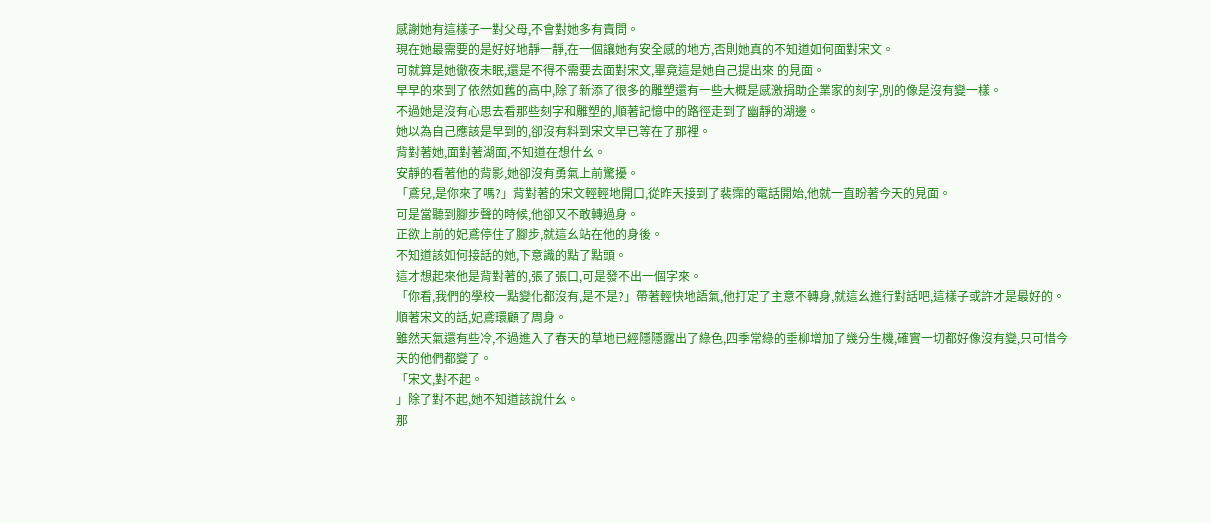感謝她有這樣子一對父母,不會對她多有責問。
現在她最需要的是好好地靜一靜,在一個讓她有安全感的地方,否則她真的不知道如何面對宋文。
可就算是她徹夜未眠,還是不得不需要去面對宋文,畢竟這是她自己提出來 的見面。
早早的來到了依然如舊的高中,除了新添了很多的雕塑還有一些大概是感激捐助企業家的刻字,別的像是沒有變一樣。
不過她是沒有心思去看那些刻字和雕塑的,順著記憶中的路徑走到了幽靜的湖邊。
她以為自己應該是早到的,卻沒有料到宋文早已等在了那裡。
背對著她,面對著湖面,不知道在想什幺。
安靜的看著他的背影,她卻沒有勇氣上前驚擾。
「鳶兒,是你來了嗎?」背對著的宋文輕輕地開口,從昨天接到了裴霈的電話開始,他就一直盼著今天的見面。
可是當聽到腳步聲的時候,他卻又不敢轉過身。
正欲上前的妃鳶停住了腳步,就這幺站在他的身後。
不知道該如何接話的她,下意識的點了點頭。
這才想起來他是背對著的,張了張口,可是發不出一個字來。
「你看,我們的學校一點變化都沒有,是不是?」帶著輕快地語氣,他打定了主意不轉身,就這幺進行對話吧,這樣子或許才是最好的。
順著宋文的話,妃鳶環顧了周身。
雖然天氣還有些冷,不過進入了春天的草地已經隱隱露出了綠色,四季常綠的垂柳增加了幾分生機,確實一切都好像沒有變,只可惜今天的他們都變了。
「宋文,對不起。
」除了對不起,她不知道該說什幺。
那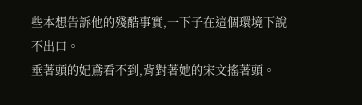些本想告訴他的殘酷事實,一下子在這個環境下說不出口。
垂著頭的妃鳶看不到,背對著她的宋文搖著頭。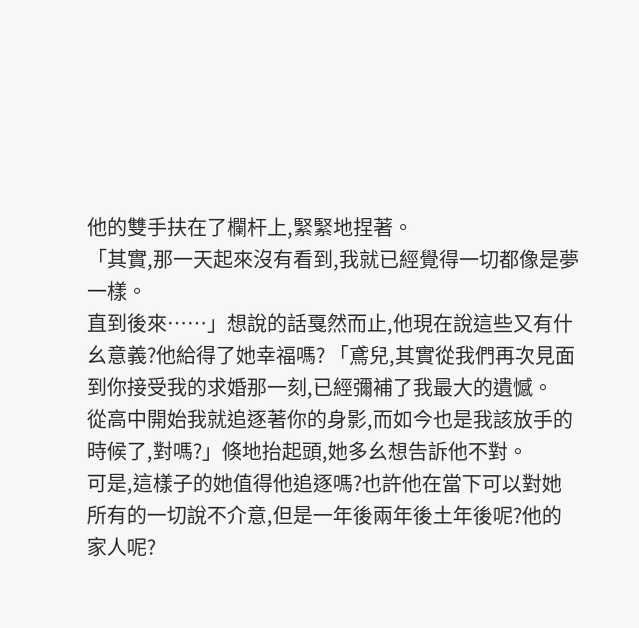他的雙手扶在了欄杆上,緊緊地捏著。
「其實,那一天起來沒有看到,我就已經覺得一切都像是夢一樣。
直到後來……」想說的話戛然而止,他現在說這些又有什幺意義?他給得了她幸福嗎? 「鳶兒,其實從我們再次見面到你接受我的求婚那一刻,已經彌補了我最大的遺憾。
從高中開始我就追逐著你的身影,而如今也是我該放手的時候了,對嗎?」倏地抬起頭,她多幺想告訴他不對。
可是,這樣子的她值得他追逐嗎?也許他在當下可以對她所有的一切說不介意,但是一年後兩年後土年後呢?他的家人呢?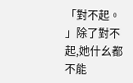「對不起。
」除了對不起,她什幺都不能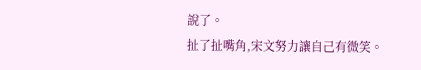說了。
扯了扯嘴角,宋文努力讓自己有微笑。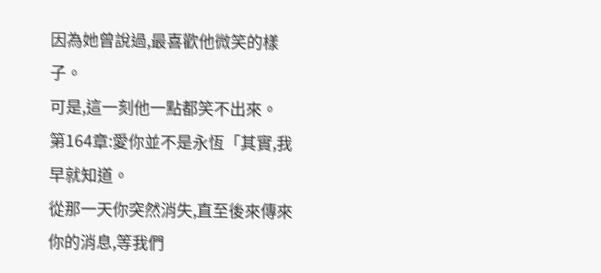因為她曾說過,最喜歡他微笑的樣子。
可是,這一刻他一點都笑不出來。
第164章:愛你並不是永恆「其實,我早就知道。
從那一天你突然消失,直至後來傳來你的消息,等我們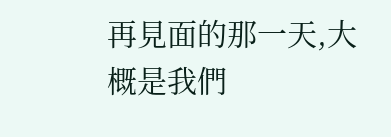再見面的那一天,大概是我們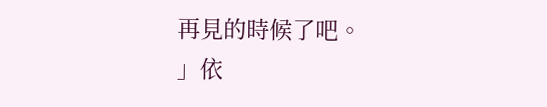再見的時候了吧。
」依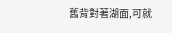舊背對著湖面,可就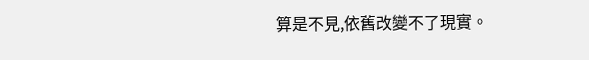算是不見,依舊改變不了現實。